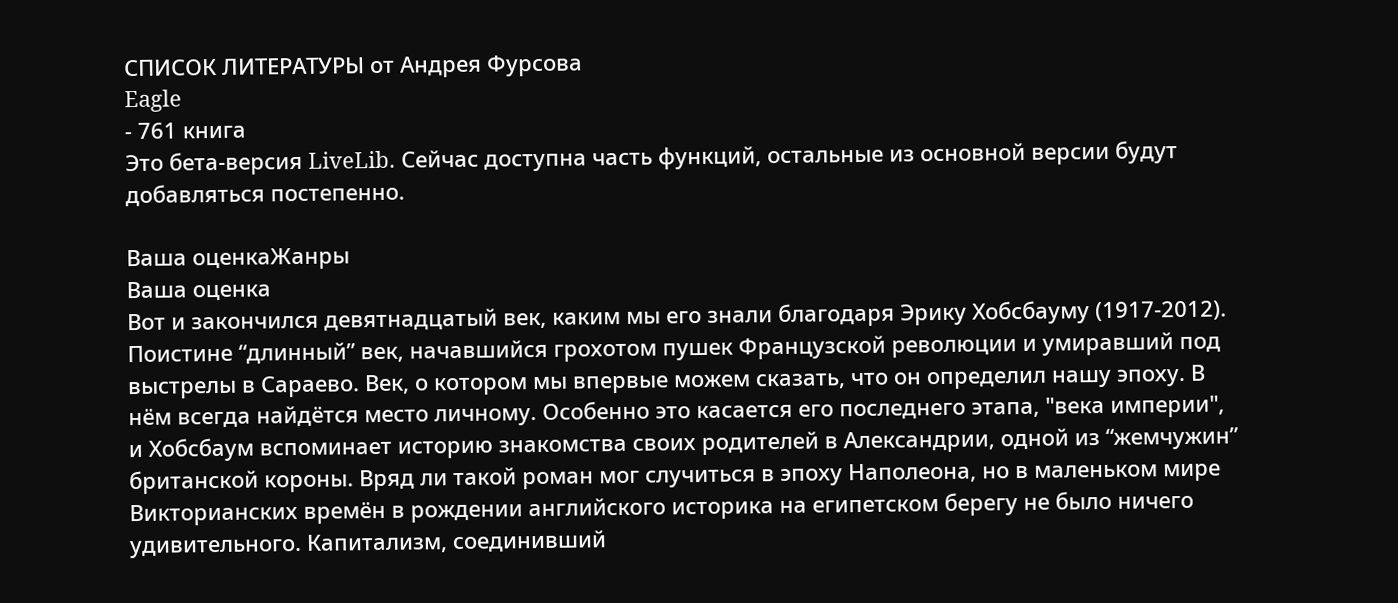СПИСОК ЛИТЕРАТУРЫ от Андрея Фурсова
Eagle
- 761 книга
Это бета-версия LiveLib. Сейчас доступна часть функций, остальные из основной версии будут добавляться постепенно.

Ваша оценкаЖанры
Ваша оценка
Вот и закончился девятнадцатый век, каким мы его знали благодаря Эрику Хобсбауму (1917-2012). Поистине “длинный” век, начавшийся грохотом пушек Французской революции и умиравший под выстрелы в Сараево. Век, о котором мы впервые можем сказать, что он определил нашу эпоху. В нём всегда найдётся место личному. Особенно это касается его последнего этапа, "века империи", и Хобсбаум вспоминает историю знакомства своих родителей в Александрии, одной из “жемчужин” британской короны. Вряд ли такой роман мог случиться в эпоху Наполеона, но в маленьком мире Викторианских времён в рождении английского историка на египетском берегу не было ничего удивительного. Капитализм, соединивший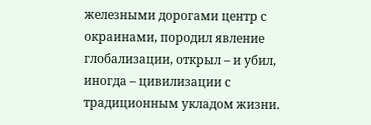железными дорогами центр с окраинами, породил явление глобализации, открыл – и убил, иногда – цивилизации с традиционным укладом жизни.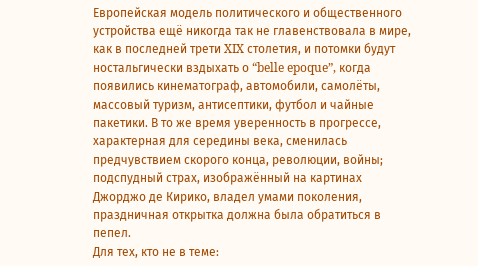Европейская модель политического и общественного устройства ещё никогда так не главенствовала в мире, как в последней трети XIX столетия, и потомки будут ностальгически вздыхать о “belle epoque”, когда появились кинематограф, автомобили, самолёты, массовый туризм, антисептики, футбол и чайные пакетики. В то же время уверенность в прогрессе, характерная для середины века, сменилась предчувствием скорого конца, революции, войны; подспудный страх, изображённый на картинах Джорджо де Кирико, владел умами поколения, праздничная открытка должна была обратиться в пепел.
Для тех, кто не в теме: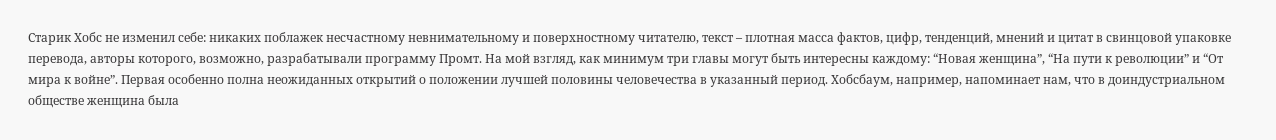Старик Хобс не изменил себе: никаких поблажек несчастному невнимательному и поверхностному читателю, текст – плотная масса фактов, цифр, тенденций, мнений и цитат в свинцовой упаковке перевода, авторы которого, возможно, разрабатывали программу Промт. На мой взгляд, как минимум три главы могут быть интересны каждому: “Новая женщина”, “На пути к революции” и “От мира к войне”. Первая особенно полна неожиданных открытий о положении лучшей половины человечества в указанный период. Хобсбаум, например, напоминает нам, что в доиндустриальном обществе женщина была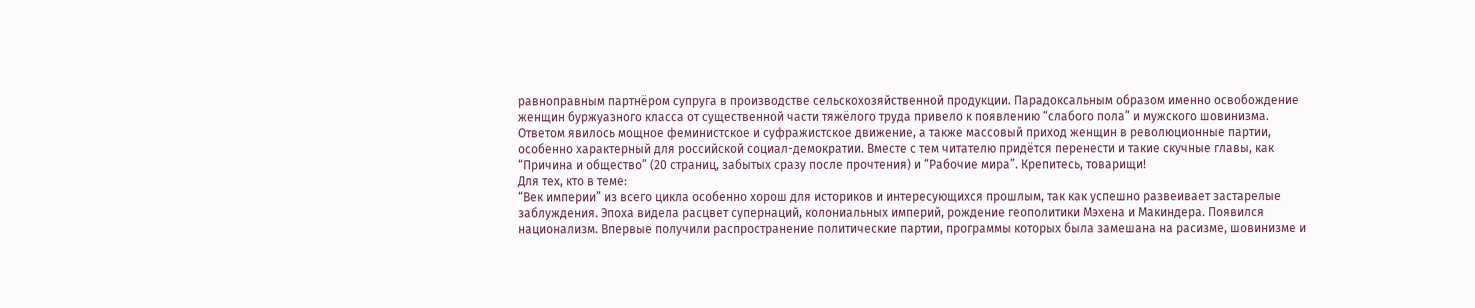равноправным партнёром супруга в производстве сельскохозяйственной продукции. Парадоксальным образом именно освобождение женщин буржуазного класса от существенной части тяжёлого труда привело к появлению “слабого пола” и мужского шовинизма. Ответом явилось мощное феминистское и суфражистское движение, а также массовый приход женщин в революционные партии, особенно характерный для российской социал-демократии. Вместе с тем читателю придётся перенести и такие скучные главы, как “Причина и общество” (20 страниц, забытых сразу после прочтения) и “Рабочие мира”. Крепитесь, товарищи!
Для тех, кто в теме:
“Век империи” из всего цикла особенно хорош для историков и интересующихся прошлым, так как успешно развеивает застарелые заблуждения. Эпоха видела расцвет супернаций, колониальных империй, рождение геополитики Мэхена и Макиндера. Появился национализм. Впервые получили распространение политические партии, программы которых была замешана на расизме, шовинизме и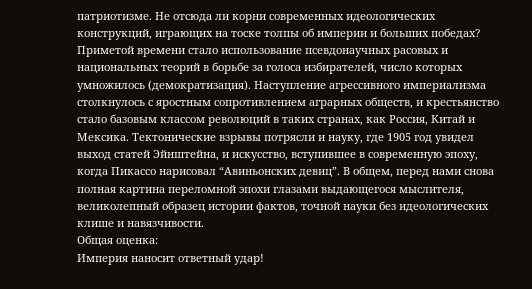патриотизме. Не отсюда ли корни современных идеологических конструкций, играющих на тоске толпы об империи и больших победах? Приметой времени стало использование псевдонаучных расовых и национальных теорий в борьбе за голоса избирателей, число которых умножилось (демократизация). Наступление агрессивного империализма столкнулось с яростным сопротивлением аграрных обществ, и крестьянство стало базовым классом революций в таких странах, как Россия, Китай и Мексика. Тектонические взрывы потрясли и науку, где 1905 год увидел выход статей Эйнштейна, и искусство, вступившее в современную эпоху, когда Пикассо нарисовал “Авиньонских девиц”. В общем, перед нами снова полная картина переломной эпохи глазами выдающегося мыслителя, великолепный образец истории фактов, точной науки без идеологических клише и навязчивости.
Общая оценка:
Империя наносит ответный удар!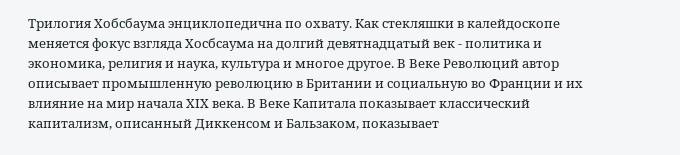Трилогия Хобсбаума энциклопедична по охвату. Как стекляшки в калейдоскопе меняется фокус взгляда Хосбсаума на долгий девятнадцатый век - политика и экономика, религия и наука, культура и многое другое. В Веке Революций автор описывает промышленную революцию в Британии и социальную во Франции и их влияние на мир начала XIX века. В Веке Капитала показывает классический капитализм, описанный Диккенсом и Бальзаком, показывает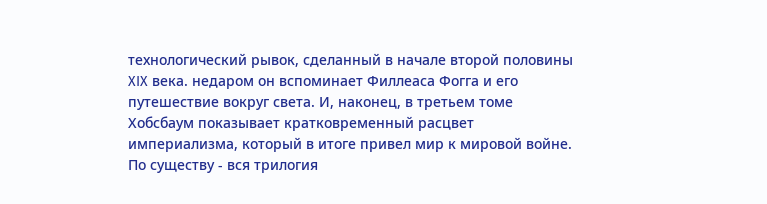технологический рывок, сделанный в начале второй половины XIX века. недаром он вспоминает Филлеаса Фогга и его путешествие вокруг света. И, наконец, в третьем томе Хобсбаум показывает кратковременный расцвет империализма, который в итоге привел мир к мировой войне.
По существу - вся трилогия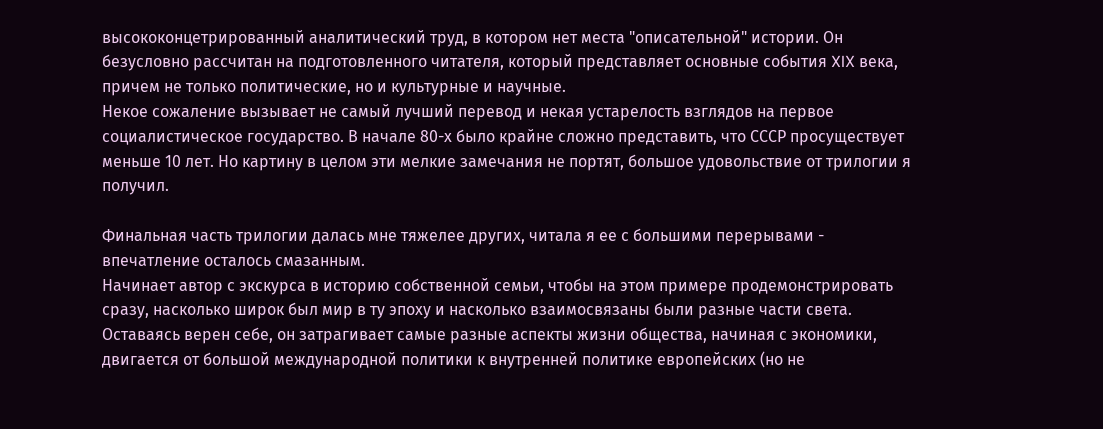высококонцетрированный аналитический труд, в котором нет места "описательной" истории. Он безусловно рассчитан на подготовленного читателя, который представляет основные события XIX века, причем не только политические, но и культурные и научные.
Некое сожаление вызывает не самый лучший перевод и некая устарелость взглядов на первое социалистическое государство. В начале 80-х было крайне сложно представить, что СССР просуществует меньше 10 лет. Но картину в целом эти мелкие замечания не портят, большое удовольствие от трилогии я получил.

Финальная часть трилогии далась мне тяжелее других, читала я ее с большими перерывами - впечатление осталось смазанным.
Начинает автор с экскурса в историю собственной семьи, чтобы на этом примере продемонстрировать сразу, насколько широк был мир в ту эпоху и насколько взаимосвязаны были разные части света. Оставаясь верен себе, он затрагивает самые разные аспекты жизни общества, начиная с экономики, двигается от большой международной политики к внутренней политике европейских (но не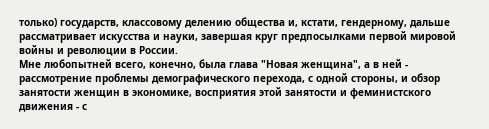только) государств, классовому делению общества и, кстати, гендерному, дальше рассматривает искусства и науки, завершая круг предпосылками первой мировой войны и революции в России.
Мне любопытней всего, конечно, была глава "Новая женщина", а в ней - рассмотрение проблемы демографического перехода, с одной стороны, и обзор занятости женщин в экономике, восприятия этой занятости и феминистского движения - с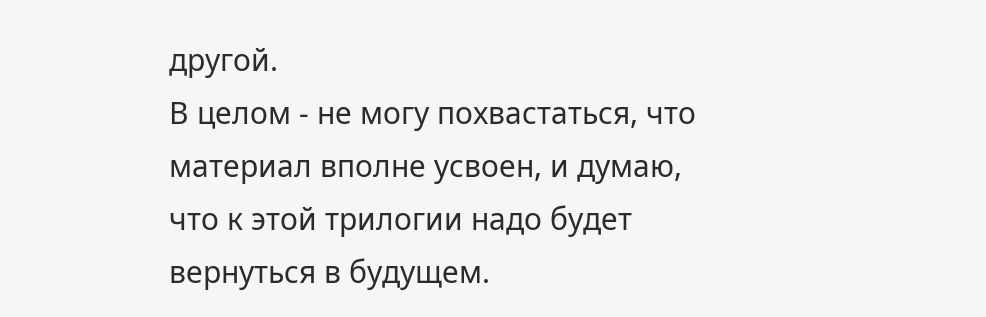другой.
В целом - не могу похвастаться, что материал вполне усвоен, и думаю, что к этой трилогии надо будет вернуться в будущем.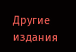Другие издания